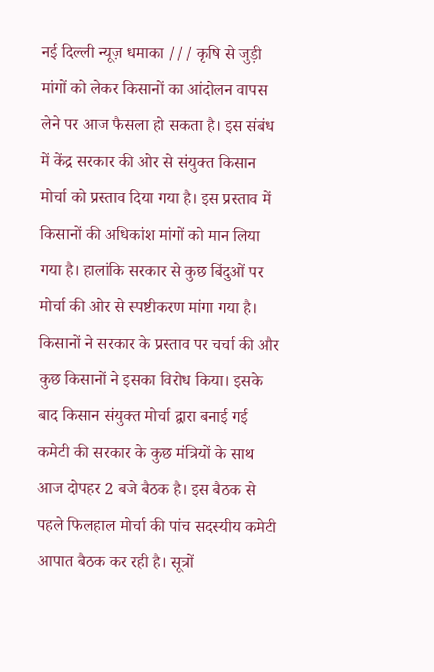नई दिल्ली न्यूज़ धमाका /// कृषि से जुड़ी मांगों को लेकर किसानों का आंदोलन वापस लेने पर आज फैसला हो सकता है। इस संबंध में केंद्र सरकार की ओर से संयुक्त किसान मोर्चा को प्रस्ताव दिया गया है। इस प्रस्ताव में किसानों की अधिकांश मांगों को मान लिया गया है। हालांकि सरकार से कुछ बिंदुओं पर मोर्चा की ओर से स्पष्टीकरण मांगा गया है। किसानों ने सरकार के प्रस्ताव पर चर्चा की और कुछ किसानों ने इसका विरोध किया। इसके बाद किसान संयुक्त मोर्चा द्वारा बनाई गई कमेटी की सरकार के कुछ मंत्रियों के साथ आज दोपहर 2 बजे बैठक है। इस बैठक से पहले फिलहाल मोर्चा की पांच सदस्यीय कमेटी आपात बैठक कर रही है। सूत्रों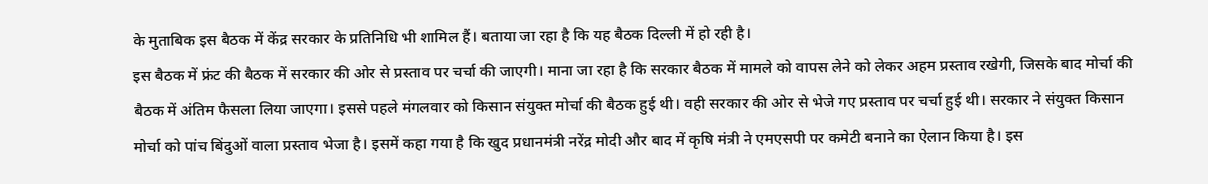के मुताबिक इस बैठक में केंद्र सरकार के प्रतिनिधि भी शामिल हैं। बताया जा रहा है कि यह बैठक दिल्ली में हो रही है।
इस बैठक में फ्रंट की बैठक में सरकार की ओर से प्रस्ताव पर चर्चा की जाएगी। माना जा रहा है कि सरकार बैठक में मामले को वापस लेने को लेकर अहम प्रस्ताव रखेगी, जिसके बाद मोर्चा की बैठक में अंतिम फैसला लिया जाएगा। इससे पहले मंगलवार को किसान संयुक्त मोर्चा की बैठक हुई थी। वही सरकार की ओर से भेजे गए प्रस्ताव पर चर्चा हुई थी। सरकार ने संयुक्त किसान मोर्चा को पांच बिंदुओं वाला प्रस्ताव भेजा है। इसमें कहा गया है कि खुद प्रधानमंत्री नरेंद्र मोदी और बाद में कृषि मंत्री ने एमएसपी पर कमेटी बनाने का ऐलान किया है। इस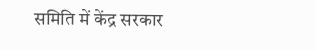समिति में केंद्र सरकार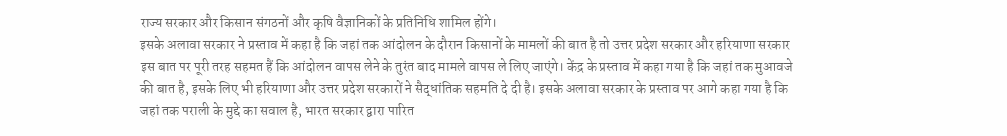राज्य सरकार और किसान संगठनों और कृषि वैज्ञानिकों के प्रतिनिधि शामिल होंगे।
इसके अलावा सरकार ने प्रस्ताव में कहा है कि जहां तक आंदोलन के दौरान किसानों के मामलों की बात है तो उत्तर प्रदेश सरकार और हरियाणा सरकार इस बात पर पूरी तरह सहमत हैं कि आंदोलन वापस लेने के तुरंत बाद मामले वापस ले लिए जाएंगे। केंद्र के प्रस्ताव में कहा गया है कि जहां तक मुआवजे की बात है, इसके लिए भी हरियाणा और उत्तर प्रदेश सरकारों ने सैद्धांतिक सहमति दे दी है। इसके अलावा सरकार के प्रस्ताव पर आगे कहा गया है कि जहां तक पराली के मुद्दे का सवाल है, भारत सरकार द्वारा पारित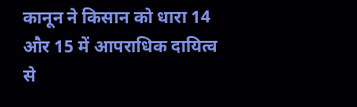कानून ने किसान को धारा 14 और 15 में आपराधिक दायित्व से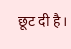छूट दी है।